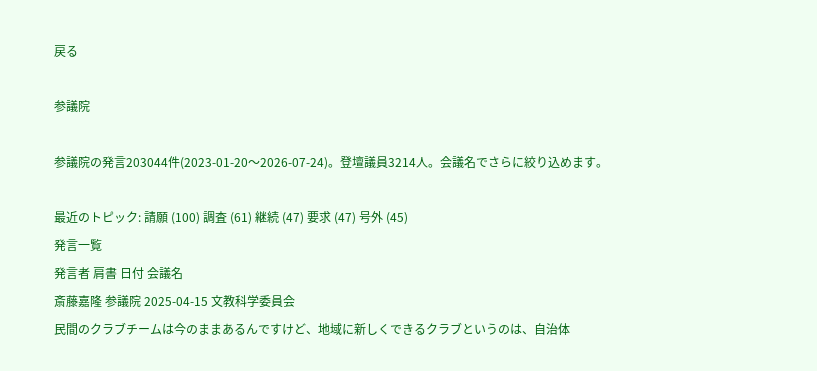戻る

参議院

参議院の発言203044件(2023-01-20〜2026-07-24)。登壇議員3214人。会議名でさらに絞り込めます。

最近のトピック: 請願 (100) 調査 (61) 継続 (47) 要求 (47) 号外 (45)
発言一覧
発言者 肩書 日付 会議名
斎藤嘉隆 参議院 2025-04-15 文教科学委員会
民間のクラブチームは今のままあるんですけど、地域に新しくできるクラブというのは、自治体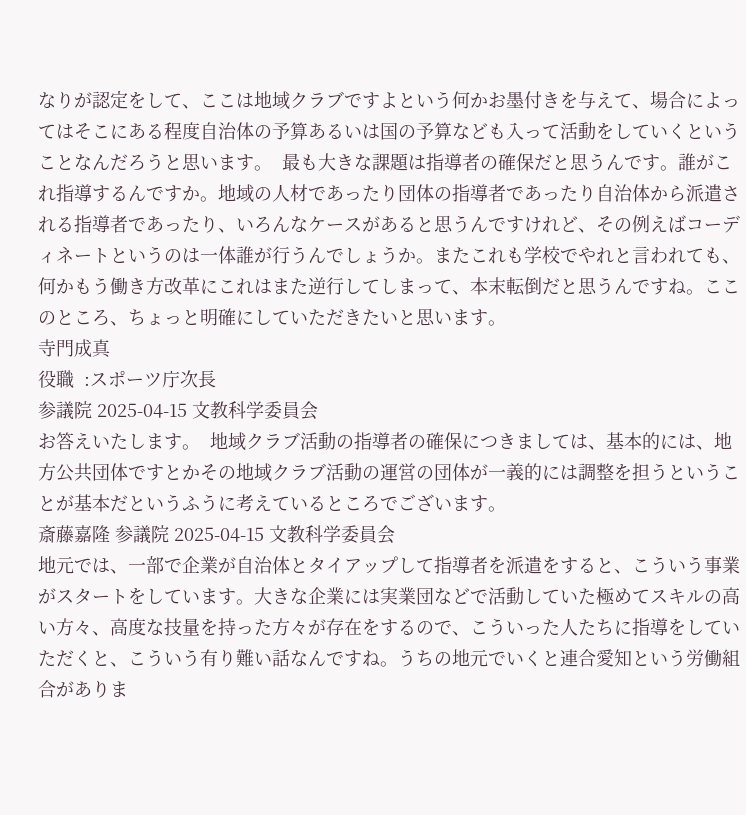なりが認定をして、ここは地域クラブですよという何かお墨付きを与えて、場合によってはそこにある程度自治体の予算あるいは国の予算なども入って活動をしていくということなんだろうと思います。  最も大きな課題は指導者の確保だと思うんです。誰がこれ指導するんですか。地域の人材であったり団体の指導者であったり自治体から派遣される指導者であったり、いろんなケースがあると思うんですけれど、その例えばコーディネートというのは一体誰が行うんでしょうか。またこれも学校でやれと言われても、何かもう働き方改革にこれはまた逆行してしまって、本末転倒だと思うんですね。ここのところ、ちょっと明確にしていただきたいと思います。
寺門成真
役職  :スポーツ庁次長
参議院 2025-04-15 文教科学委員会
お答えいたします。  地域クラブ活動の指導者の確保につきましては、基本的には、地方公共団体ですとかその地域クラブ活動の運営の団体が一義的には調整を担うということが基本だというふうに考えているところでございます。
斎藤嘉隆 参議院 2025-04-15 文教科学委員会
地元では、一部で企業が自治体とタイアップして指導者を派遣をすると、こういう事業がスタートをしています。大きな企業には実業団などで活動していた極めてスキルの高い方々、高度な技量を持った方々が存在をするので、こういった人たちに指導をしていただくと、こういう有り難い話なんですね。うちの地元でいくと連合愛知という労働組合がありま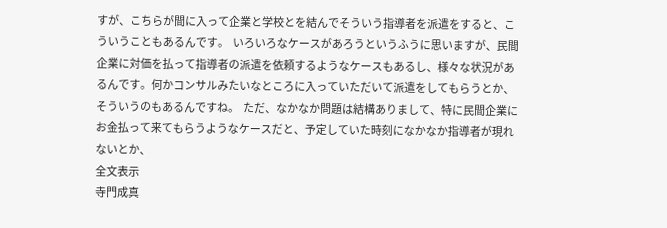すが、こちらが間に入って企業と学校とを結んでそういう指導者を派遣をすると、こういうこともあるんです。  いろいろなケースがあろうというふうに思いますが、民間企業に対価を払って指導者の派遣を依頼するようなケースもあるし、様々な状況があるんです。何かコンサルみたいなところに入っていただいて派遣をしてもらうとか、そういうのもあるんですね。  ただ、なかなか問題は結構ありまして、特に民間企業にお金払って来てもらうようなケースだと、予定していた時刻になかなか指導者が現れないとか、
全文表示
寺門成真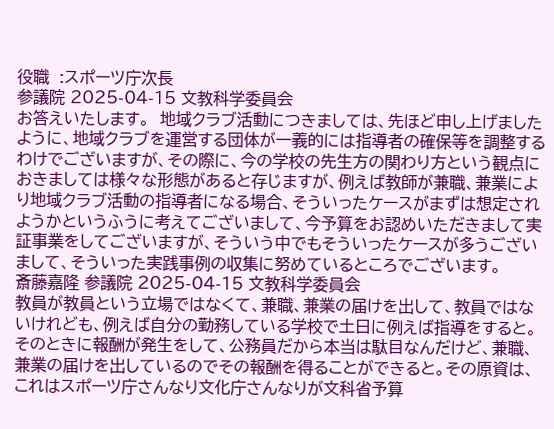役職  :スポーツ庁次長
参議院 2025-04-15 文教科学委員会
お答えいたします。  地域クラブ活動につきましては、先ほど申し上げましたように、地域クラブを運営する団体が一義的には指導者の確保等を調整するわけでございますが、その際に、今の学校の先生方の関わり方という観点におきましては様々な形態があると存じますが、例えば教師が兼職、兼業により地域クラブ活動の指導者になる場合、そういったケースがまずは想定されようかというふうに考えてございまして、今予算をお認めいただきまして実証事業をしてございますが、そういう中でもそういったケースが多うございまして、そういった実践事例の収集に努めているところでございます。
斎藤嘉隆 参議院 2025-04-15 文教科学委員会
教員が教員という立場ではなくて、兼職、兼業の届けを出して、教員ではないけれども、例えば自分の勤務している学校で土日に例えば指導をすると。そのときに報酬が発生をして、公務員だから本当は駄目なんだけど、兼職、兼業の届けを出しているのでその報酬を得ることができると。その原資は、これはスポーツ庁さんなり文化庁さんなりが文科省予算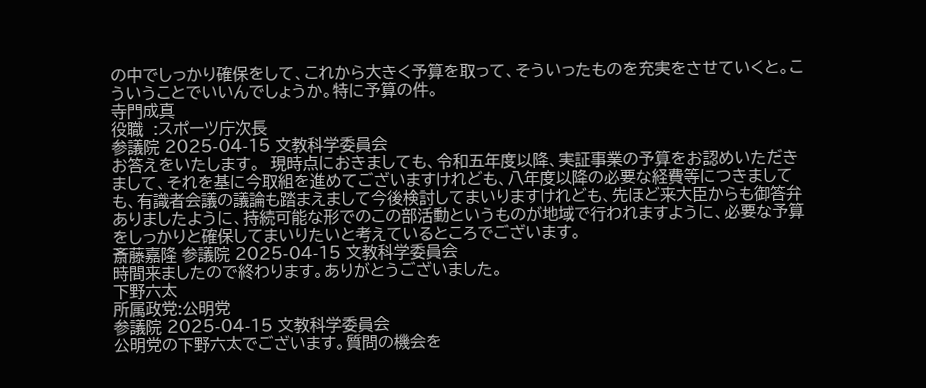の中でしっかり確保をして、これから大きく予算を取って、そういったものを充実をさせていくと。こういうことでいいんでしょうか。特に予算の件。
寺門成真
役職  :スポーツ庁次長
参議院 2025-04-15 文教科学委員会
お答えをいたします。  現時点におきましても、令和五年度以降、実証事業の予算をお認めいただきまして、それを基に今取組を進めてございますけれども、八年度以降の必要な経費等につきましても、有識者会議の議論も踏まえまして今後検討してまいりますけれども、先ほど来大臣からも御答弁ありましたように、持続可能な形でのこの部活動というものが地域で行われますように、必要な予算をしっかりと確保してまいりたいと考えているところでございます。
斎藤嘉隆 参議院 2025-04-15 文教科学委員会
時間来ましたので終わります。ありがとうございました。
下野六太
所属政党:公明党
参議院 2025-04-15 文教科学委員会
公明党の下野六太でございます。質問の機会を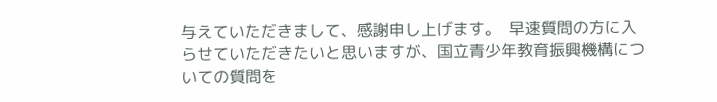与えていただきまして、感謝申し上げます。  早速質問の方に入らせていただきたいと思いますが、国立青少年教育振興機構についての質問を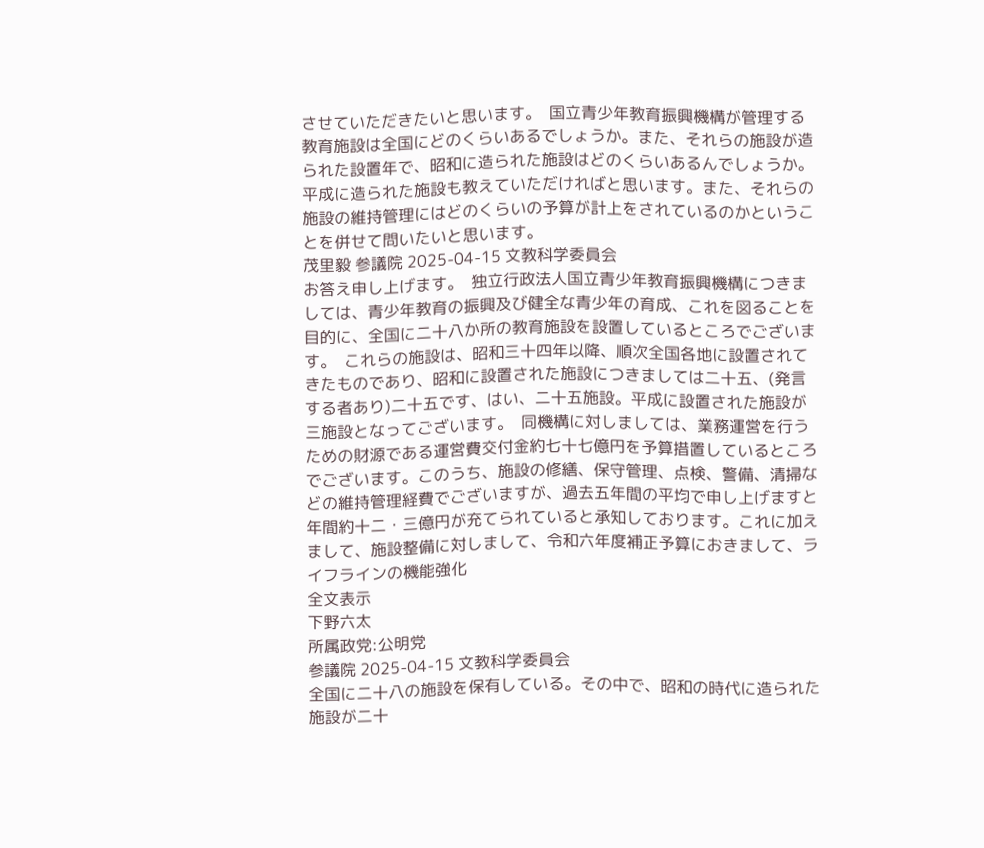させていただきたいと思います。  国立青少年教育振興機構が管理する教育施設は全国にどのくらいあるでしょうか。また、それらの施設が造られた設置年で、昭和に造られた施設はどのくらいあるんでしょうか。平成に造られた施設も教えていただければと思います。また、それらの施設の維持管理にはどのくらいの予算が計上をされているのかということを併せて問いたいと思います。
茂里毅 参議院 2025-04-15 文教科学委員会
お答え申し上げます。  独立行政法人国立青少年教育振興機構につきましては、青少年教育の振興及び健全な青少年の育成、これを図ることを目的に、全国に二十八か所の教育施設を設置しているところでございます。  これらの施設は、昭和三十四年以降、順次全国各地に設置されてきたものであり、昭和に設置された施設につきましては二十五、(発言する者あり)二十五です、はい、二十五施設。平成に設置された施設が三施設となってございます。  同機構に対しましては、業務運営を行うための財源である運営費交付金約七十七億円を予算措置しているところでございます。このうち、施設の修繕、保守管理、点検、警備、清掃などの維持管理経費でございますが、過去五年間の平均で申し上げますと年間約十二・三億円が充てられていると承知しております。これに加えまして、施設整備に対しまして、令和六年度補正予算におきまして、ライフラインの機能強化
全文表示
下野六太
所属政党:公明党
参議院 2025-04-15 文教科学委員会
全国に二十八の施設を保有している。その中で、昭和の時代に造られた施設が二十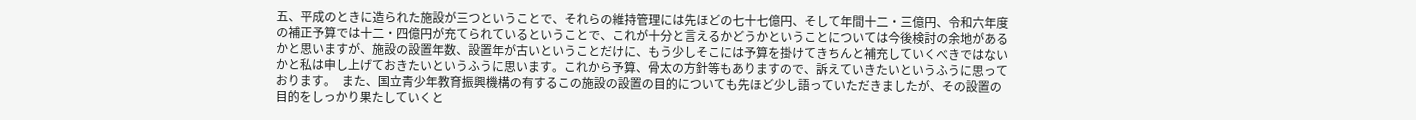五、平成のときに造られた施設が三つということで、それらの維持管理には先ほどの七十七億円、そして年間十二・三億円、令和六年度の補正予算では十二・四億円が充てられているということで、これが十分と言えるかどうかということについては今後検討の余地があるかと思いますが、施設の設置年数、設置年が古いということだけに、もう少しそこには予算を掛けてきちんと補充していくべきではないかと私は申し上げておきたいというふうに思います。これから予算、骨太の方針等もありますので、訴えていきたいというふうに思っております。  また、国立青少年教育振興機構の有するこの施設の設置の目的についても先ほど少し語っていただきましたが、その設置の目的をしっかり果たしていくと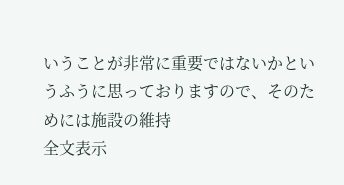いうことが非常に重要ではないかというふうに思っておりますので、そのためには施設の維持
全文表示